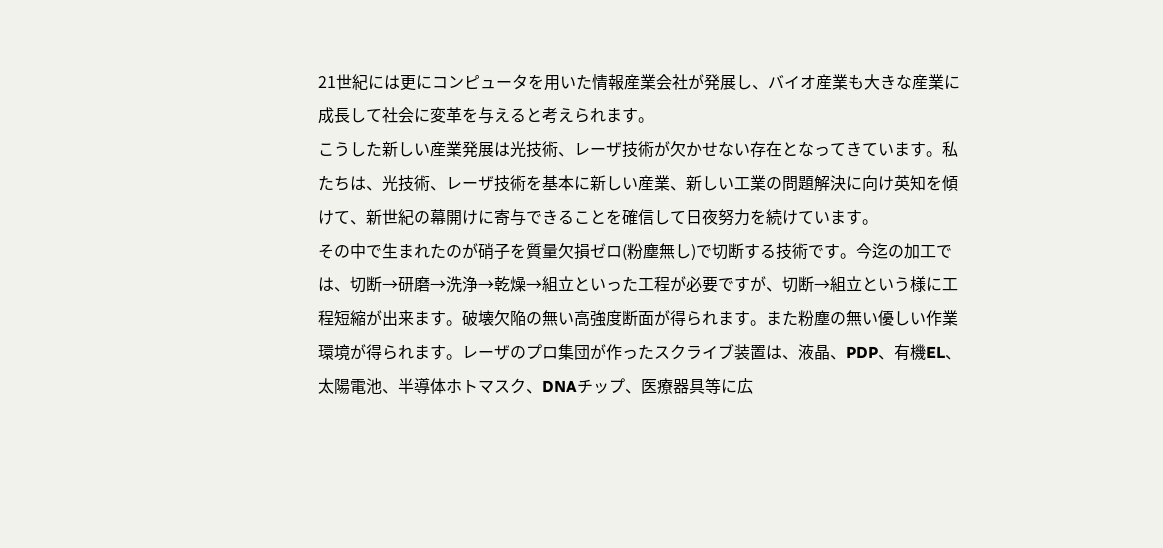21世紀には更にコンピュータを用いた情報産業会社が発展し、バイオ産業も大きな産業に成長して社会に変革を与えると考えられます。
こうした新しい産業発展は光技術、レーザ技術が欠かせない存在となってきています。私たちは、光技術、レーザ技術を基本に新しい産業、新しい工業の問題解決に向け英知を傾けて、新世紀の幕開けに寄与できることを確信して日夜努力を続けています。
その中で生まれたのが硝子を質量欠損ゼロ(粉塵無し)で切断する技術です。今迄の加工では、切断→研磨→洗浄→乾燥→組立といった工程が必要ですが、切断→組立という様に工程短縮が出来ます。破壊欠陥の無い高強度断面が得られます。また粉塵の無い優しい作業環境が得られます。レーザのプロ集団が作ったスクライブ装置は、液晶、PDP、有機EL、太陽電池、半導体ホトマスク、DNAチップ、医療器具等に広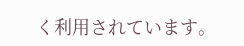く利用されています。